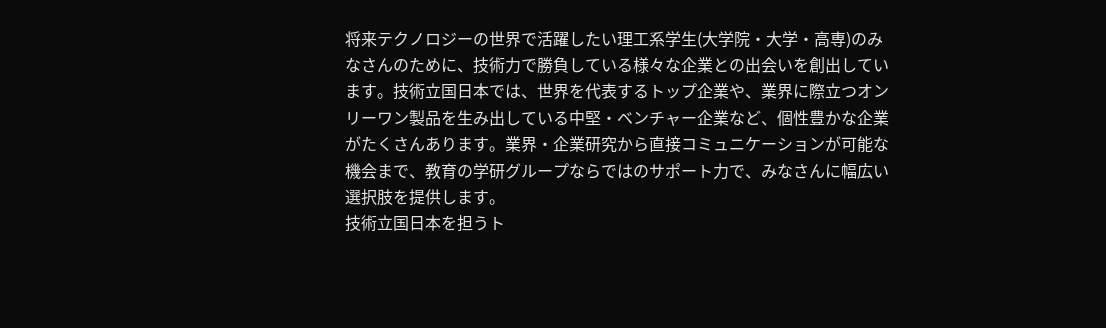将来テクノロジーの世界で活躍したい理工系学生(大学院・大学・高専)のみなさんのために、技術力で勝負している様々な企業との出会いを創出しています。技術立国日本では、世界を代表するトップ企業や、業界に際立つオンリーワン製品を生み出している中堅・ベンチャー企業など、個性豊かな企業がたくさんあります。業界・企業研究から直接コミュニケーションが可能な機会まで、教育の学研グループならではのサポート力で、みなさんに幅広い選択肢を提供します。
技術立国日本を担うト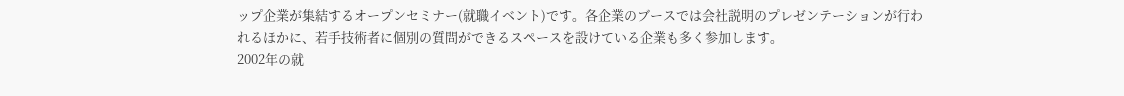ップ企業が集結するオープンセミナー(就職イベント)です。各企業のブースでは会社説明のプレゼンテーションが行われるほかに、若手技術者に個別の質問ができるスペースを設けている企業も多く参加します。
2002年の就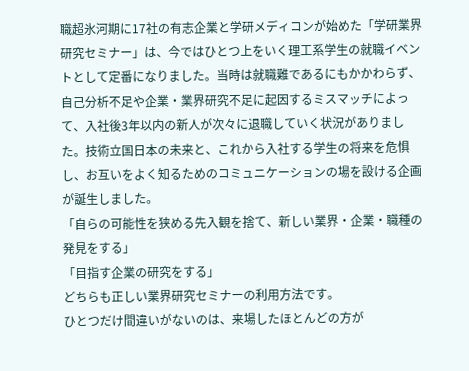職超氷河期に17社の有志企業と学研メディコンが始めた「学研業界研究セミナー」は、今ではひとつ上をいく理工系学生の就職イベントとして定番になりました。当時は就職難であるにもかかわらず、自己分析不足や企業・業界研究不足に起因するミスマッチによって、入社後3年以内の新人が次々に退職していく状況がありました。技術立国日本の未来と、これから入社する学生の将来を危惧し、お互いをよく知るためのコミュニケーションの場を設ける企画が誕生しました。
「自らの可能性を狭める先入観を捨て、新しい業界・企業・職種の発見をする」
「目指す企業の研究をする」
どちらも正しい業界研究セミナーの利用方法です。
ひとつだけ間違いがないのは、来場したほとんどの方が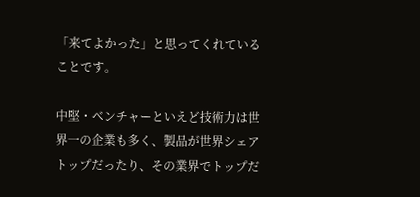「来てよかった」と思ってくれていることです。

中堅・ベンチャーといえど技術力は世界一の企業も多く、製品が世界シェアトップだったり、その業界でトップだ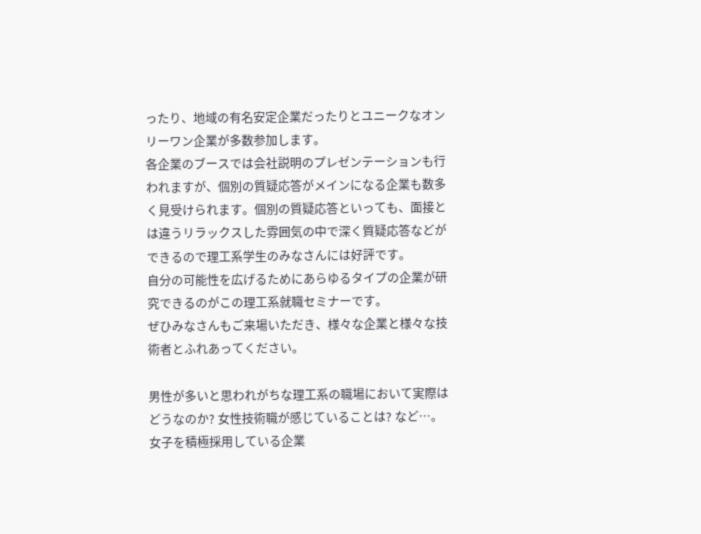ったり、地域の有名安定企業だったりとユニークなオンリーワン企業が多数参加します。
各企業のブースでは会社説明のプレゼンテーションも行われますが、個別の質疑応答がメインになる企業も数多く見受けられます。個別の質疑応答といっても、面接とは違うリラックスした雰囲気の中で深く質疑応答などができるので理工系学生のみなさんには好評です。
自分の可能性を広げるためにあらゆるタイプの企業が研究できるのがこの理工系就職セミナーです。
ぜひみなさんもご来場いただき、様々な企業と様々な技術者とふれあってください。

男性が多いと思われがちな理工系の職場において実際はどうなのか? 女性技術職が感じていることは? など…。女子を積極採用している企業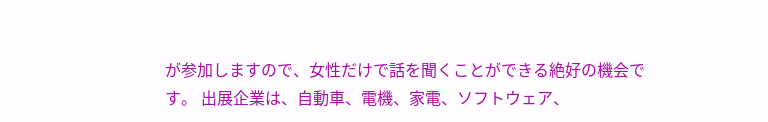が参加しますので、女性だけで話を聞くことができる絶好の機会です。 出展企業は、自動車、電機、家電、ソフトウェア、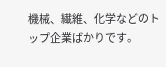機械、繊維、化学などのトップ企業ばかりです。